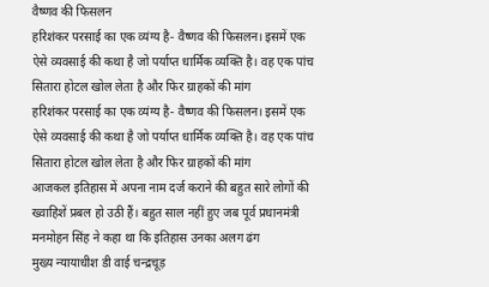वैष्णव की फिसलन
हरिशंकर परसाई का एक व्यंग्य है- वैष्णव की फिसलन। इसमें एक ऐसे व्यवसाई की कथा है जो पर्याप्त धार्मिक व्यक्ति है। वह एक पांच सितारा होटल खोल लेता है और फिर ग्राहकों की मांग
हरिशंकर परसाई का एक व्यंग्य है- वैष्णव की फिसलन। इसमें एक ऐसे व्यवसाई की कथा है जो पर्याप्त धार्मिक व्यक्ति है। वह एक पांच सितारा होटल खोल लेता है और फिर ग्राहकों की मांग
आजकल इतिहास में अपना नाम दर्ज कराने की बहुत सारे लोगों की ख्वाहिशें प्रबल हो उठी हैं। बहुत साल नहीं हुए जब पूर्व प्रधानमंत्री मनमोहन सिंह ने कहा था कि इतिहास उनका अलग ढंग
मुख्य न्यायाधीश डी वाई चन्द्रचूड़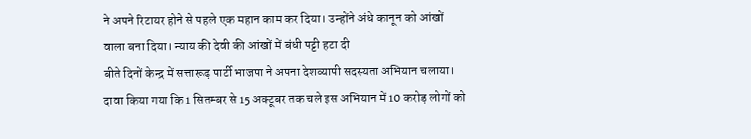ने अपने रिटायर होने से पहले एक महान काम कर दिया। उन्होंने अंधे कानून को आंखों वाला बना दिया। न्याय की देवी की आंखों में बंधी पट्टी हटा दी
बीते दिनों केन्द्र में सत्तारूढ़ पार्टी भाजपा ने अपना देशव्यापी सदस्यता अभियान चलाया। दावा किया गया कि 1 सितम्बर से 15 अक्टूबर तक चले इस अभियान में 10 करोड़ लोगों को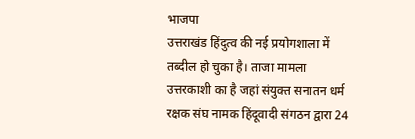भाजपा
उत्तराखंड हिंदुत्व की नई प्रयोगशाला में तब्दील हो चुका है। ताजा मामला उत्तरकाशी का है जहां संयुक्त सनातन धर्म रक्षक संघ नामक हिंदूवादी संगठन द्वारा 24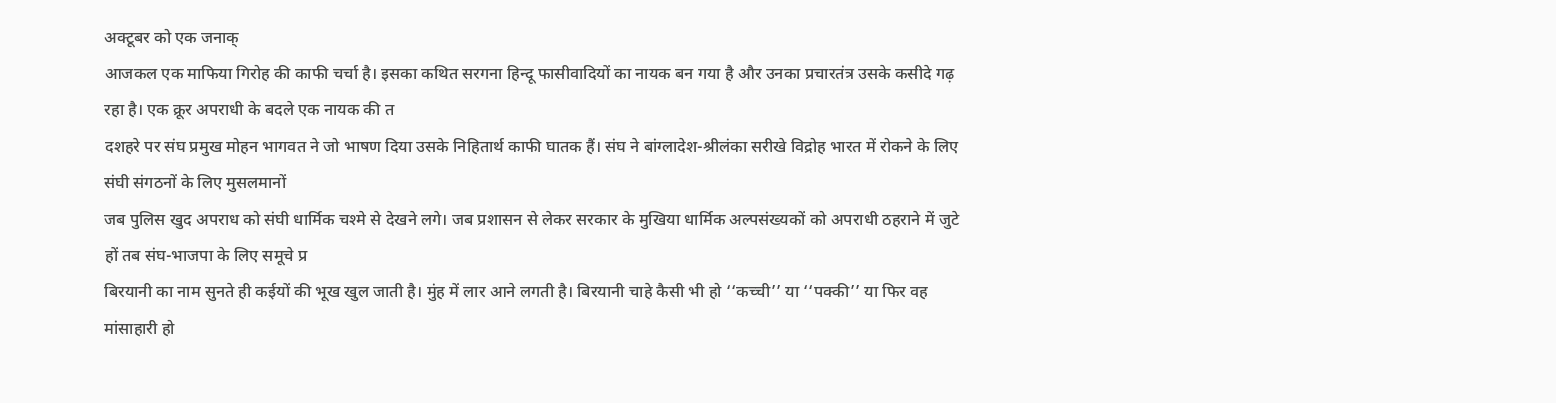अक्टूबर को एक जनाक्
आजकल एक माफिया गिरोह की काफी चर्चा है। इसका कथित सरगना हिन्दू फासीवादियों का नायक बन गया है और उनका प्रचारतंत्र उसके कसीदे गढ़ रहा है। एक क्रूर अपराधी के बदले एक नायक की त
दशहरे पर संघ प्रमुख मोहन भागवत ने जो भाषण दिया उसके निहितार्थ काफी घातक हैं। संघ ने बांग्लादेश-श्रीलंका सरीखे विद्रोह भारत में रोकने के लिए संघी संगठनों के लिए मुसलमानों
जब पुलिस खुद अपराध को संघी धार्मिक चश्मे से देखने लगे। जब प्रशासन से लेकर सरकार के मुखिया धार्मिक अल्पसंख्यकों को अपराधी ठहराने में जुटे हों तब संघ-भाजपा के लिए समूचे प्र
बिरयानी का नाम सुनते ही कईयों की भूख खुल जाती है। मुंह में लार आने लगती है। बिरयानी चाहे कैसी भी हो ‘‘कच्ची’’ या ‘‘पक्की’’ या फिर वह मांसाहारी हो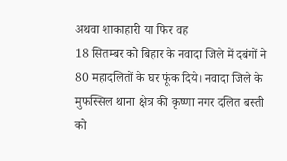अथवा शाकाहारी या फिर वह
18 सितम्बर को बिहार के नवादा जिले में दबंगों ने 80 महादलितों के घर फूंक दिये। नवादा जिले के मुफस्सिल थाना क्षेत्र की कृष्णा नगर दलित बस्ती को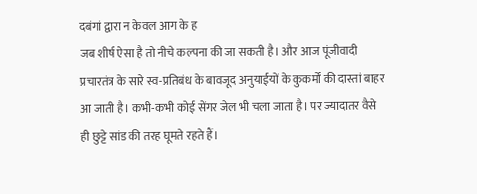दबंगां द्वारा न केवल आग के ह
जब शीर्ष ऐसा है तो नीचे कल्पना की जा सकती है। और आज पूंजीवादी प्रचारतंत्र के सारे स्व-प्रतिबंध के बावजूद अनुयाईयों के कुकर्मों की दास्तां बाहर आ जाती है। कभी-कभी कोई सेंगर जेल भी चला जाता है। पर ज्यादातर वैसे ही छुट्टे सांड की तरह घूमते रहते हैं।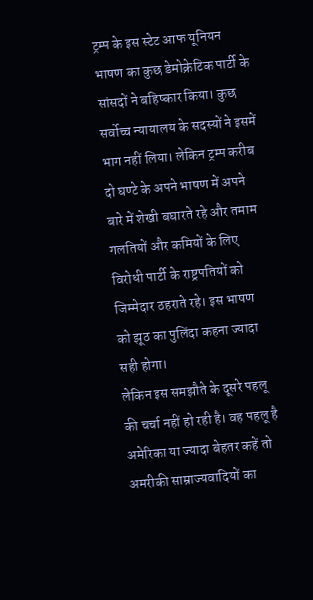ट्रम्प के इस स्टेट आफ यूनियन भाषण का कुछ डेमोक्रेटिक पार्टी के सांसदों ने बहिष्कार किया। कुछ सर्वोच्च न्यायालय के सदस्यों ने इसमें भाग नहीं लिया। लेकिन ट्रम्प करीब दो घण्टे के अपने भाषण में अपने बारे में शेखी बघारते रहे और तमाम गलतियों और कमियों के लिए विरोधी पार्टी के राष्ट्रपतियों को जिम्मेदार ठहराते रहे। इस भाषण को झूठ का पुलिंदा कहना ज्यादा सही होगा।
लेकिन इस समझौते के दूसरे पहलू की चर्चा नहीं हो रही है। वह पहलू है अमेरिका या ज्यादा बेहतर कहें तो अमरीकी साम्राज्यवादियों का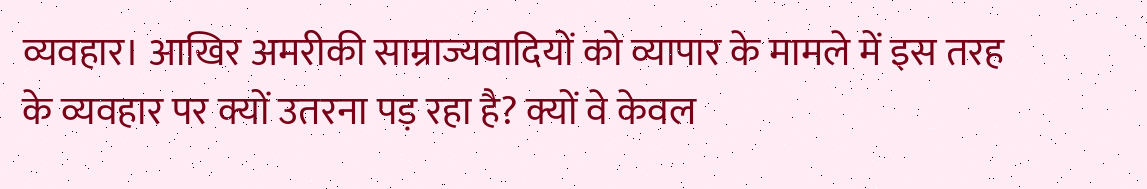व्यवहार। आखिर अमरीकी साम्राज्यवादियों को व्यापार के मामले में इस तरह के व्यवहार पर क्यों उतरना पड़ रहा है? क्यों वे केवल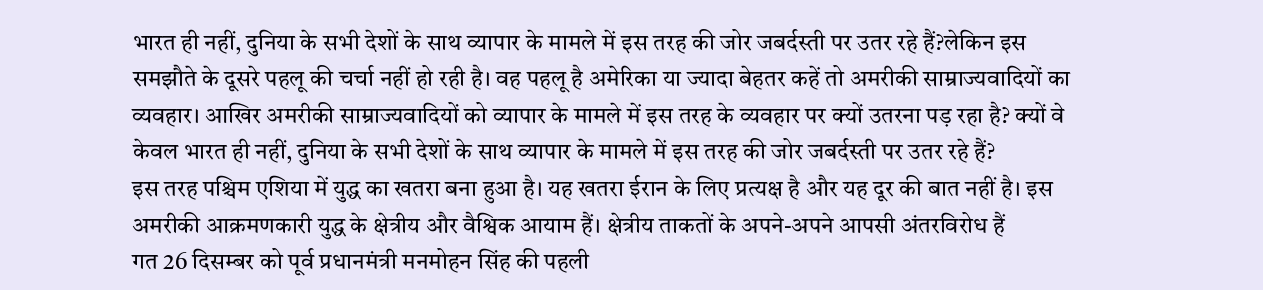भारत ही नहीं, दुनिया के सभी देशों के साथ व्यापार के मामले में इस तरह की जोर जबर्दस्ती पर उतर रहे हैं?लेकिन इस समझौते के दूसरे पहलू की चर्चा नहीं हो रही है। वह पहलू है अमेरिका या ज्यादा बेहतर कहें तो अमरीकी साम्राज्यवादियों का व्यवहार। आखिर अमरीकी साम्राज्यवादियों को व्यापार के मामले में इस तरह के व्यवहार पर क्यों उतरना पड़ रहा है? क्यों वे केवल भारत ही नहीं, दुनिया के सभी देशों के साथ व्यापार के मामले में इस तरह की जोर जबर्दस्ती पर उतर रहे हैं?
इस तरह पश्चिम एशिया में युद्ध का खतरा बना हुआ है। यह खतरा ईरान के लिए प्रत्यक्ष है और यह दूर की बात नहीं है। इस अमरीकी आक्रमणकारी युद्ध के क्षेत्रीय और वैश्विक आयाम हैं। क्षेत्रीय ताकतों के अपने-अपने आपसी अंतरविरोध हैं
गत 26 दिसम्बर को पूर्व प्रधानमंत्री मनमोहन सिंह की पहली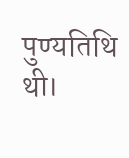पुण्यतिथि थी।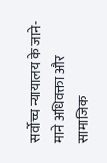सर्वोच्च न्यायालय के जाने-माने अधिवक्ता और सामाजिक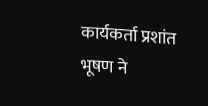कार्यकर्ता प्रशांत भूषण ने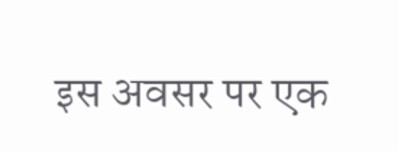इस अवसर पर एक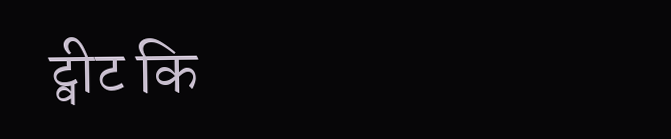ट्वीट कि